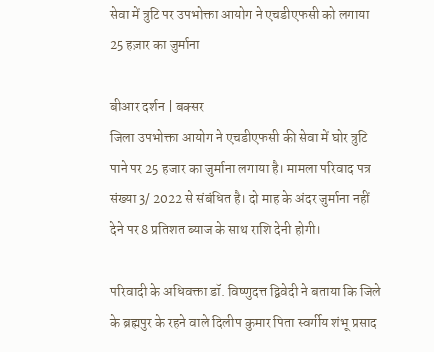सेवा में त्रुटि पर उपभोक्ता आयोग ने एचडीएफसी को लगाया 25 हज़ार का जुर्माना

बीआर दर्शन | बक्सर
जिला उपभोक्ता आयोग ने एचडीएफसी की सेवा में घोर त्रुटि पाने पर 25 हजार का जुर्माना लगाया है। मामला परिवाद पत्र संख्या 3/ 2022 से संबंधित है। दो माह के अंदर जुर्माना नहीं देने पर 8 प्रतिशत ब्याज के साथ राशि देनी होगी।

परिवादी के अधिवक्ता डॉ. विष्णुदत्त द्विवेदी ने बताया कि जिले के ब्रह्मपुर के रहने वाले दिलीप कुमार पिता स्वर्गीय शंभू प्रसाद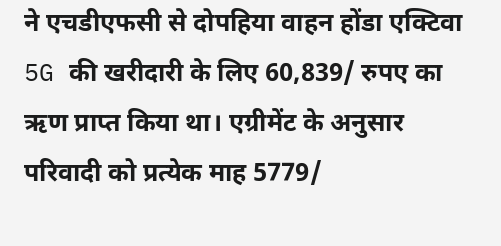ने एचडीएफसी से दोपहिया वाहन होंडा एक्टिवा 5G की खरीदारी के लिए 60,839/ रुपए का ऋण प्राप्त किया था। एग्रीमेंट के अनुसार परिवादी को प्रत्येक माह 5779/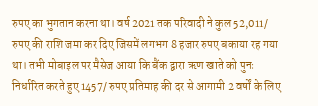रुपए का भुगतान करना था। वर्ष 2021 तक परिवादी ने कुल 52,011/ रुपए की राशि जमा कर दिए जिसमें लगभग 8 हजार रुपए बकाया रह गया था। तभी मोबाइल पर मैसेज आया कि बैंक द्वारा ऋण खाते को पुनः निर्धारित करते हुए 1457/ रुपए प्रतिमाह की दर से आगामी 2 वर्षों के लिए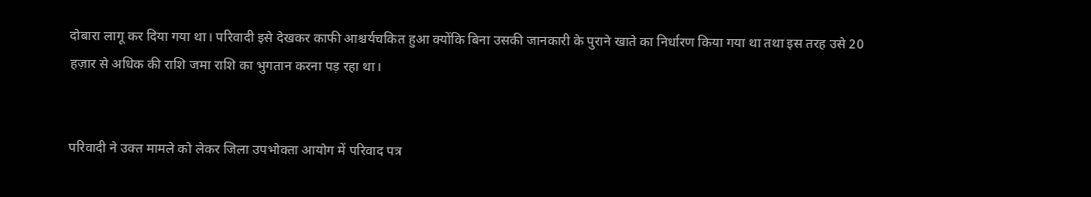दोबारा लागू कर दिया गया था। परिवादी इसे देखकर काफी आश्चर्यचकित हुआ क्योंकि बिना उसकी जानकारी के पुराने खाते का निर्धारण किया गया था तथा इस तरह उसे 20 हज़ार से अधिक की राशि जमा राशि का भुगतान करना पड़ रहा था।


परिवादी ने उक्त मामले को लेकर जिला उपभोक्ता आयोग में परिवाद पत्र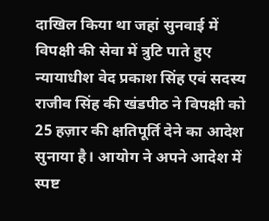दाखिल किया था जहां सुनवाई में विपक्षी की सेवा में त्रुटि पाते हुए न्यायाधीश वेद प्रकाश सिंह एवं सदस्य राजीव सिंह की खंडपीठ ने विपक्षी को 25 हज़ार की क्षतिपूर्ति देने का आदेश सुनाया है। आयोग ने अपने आदेश में स्पष्ट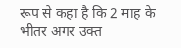रूप से कहा है कि 2 माह के भीतर अगर उक्त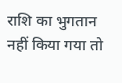राशि का भुगतान नहीं किया गया तो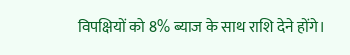विपक्षियों को 8% ब्याज के साथ राशि देने होंगे।